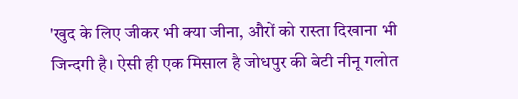'खुद के लिए जीकर भी क्या जीना, औरों को रास्ता दिखाना भी जिन्दगी है। ऐसी ही एक मिसाल है जोधपुर की बेटी नीनू गलोत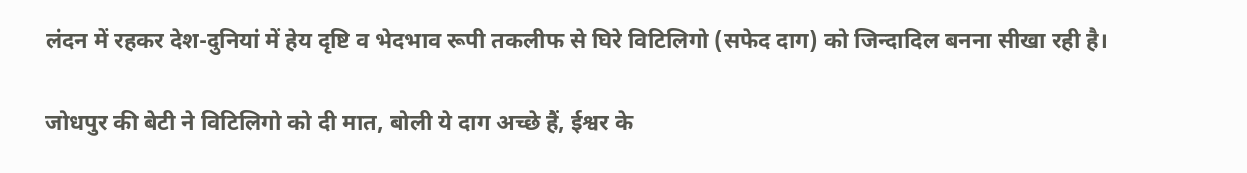लंदन में रहकर देश-दुनियां में हेय दृष्टि व भेदभाव रूपी तकलीफ से घिरे विटिलिगो (सफेद दाग) को जिन्दादिल बनना सीखा रही है।

जोधपुर की बेटी ने विटिलिगो को दी मात, बोली ये दाग अच्छे हैं, ईश्वर के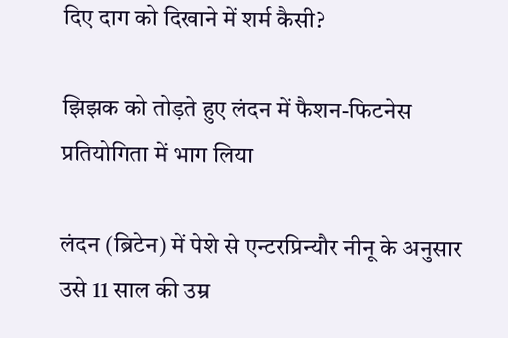दिए दाग को दिखाने में शर्म कैसी?

झिझक को तोड़ते हुए लंदन में फैशन-फिटनेस प्रतियोगिता में भाग लिया

लंदन (ब्रिटेन) में पेशे से एन्टरप्रिन्यौर नीनू के अनुसार उसे 11 साल की उम्र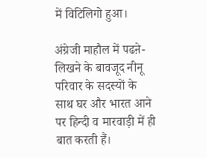में विटिलिगो हुआ।

अंग्रेजी माहौल में पढऩे-लिखने के बावजूद नीनू परिवार के सदस्यों के साथ घर और भारत आने पर हिन्दी व मारवाड़ी में ही बात करती हैं।